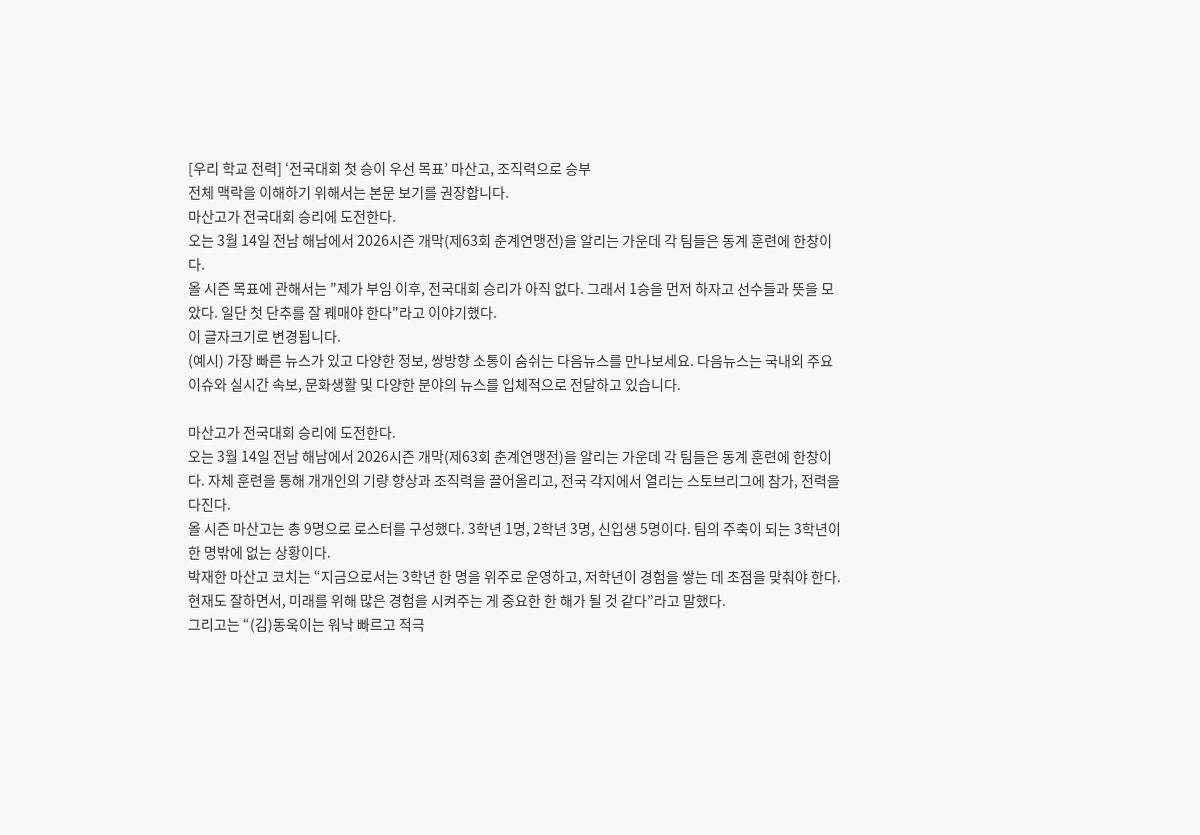[우리 학교 전력] ‘전국대회 첫 승이 우선 목표’ 마산고, 조직력으로 승부
전체 맥락을 이해하기 위해서는 본문 보기를 권장합니다.
마산고가 전국대회 승리에 도전한다.
오는 3월 14일 전남 해남에서 2026시즌 개막(제63회 춘계연맹전)을 알리는 가운데 각 팀들은 동계 훈련에 한창이다.
올 시즌 목표에 관해서는 "제가 부임 이후, 전국대회 승리가 아직 없다. 그래서 1승을 먼저 하자고 선수들과 뜻을 모았다. 일단 첫 단추를 잘 꿰매야 한다"라고 이야기했다.
이 글자크기로 변경됩니다.
(예시) 가장 빠른 뉴스가 있고 다양한 정보, 쌍방향 소통이 숨쉬는 다음뉴스를 만나보세요. 다음뉴스는 국내외 주요이슈와 실시간 속보, 문화생활 및 다양한 분야의 뉴스를 입체적으로 전달하고 있습니다.

마산고가 전국대회 승리에 도전한다.
오는 3월 14일 전남 해남에서 2026시즌 개막(제63회 춘계연맹전)을 알리는 가운데 각 팀들은 동계 훈련에 한창이다. 자체 훈련을 통해 개개인의 기량 향상과 조직력을 끌어올리고, 전국 각지에서 열리는 스토브리그에 참가, 전력을 다진다.
올 시즌 마산고는 총 9명으로 로스터를 구성했다. 3학년 1명, 2학년 3명, 신입생 5명이다. 팀의 주축이 되는 3학년이 한 명밖에 없는 상황이다.
박재한 마산고 코치는 “지금으로서는 3학년 한 명을 위주로 운영하고, 저학년이 경험을 쌓는 데 초점을 맞춰야 한다. 현재도 잘하면서, 미래를 위해 많은 경험을 시켜주는 게 중요한 한 해가 될 것 같다”라고 말했다.
그리고는 “(김)동욱이는 워낙 빠르고 적극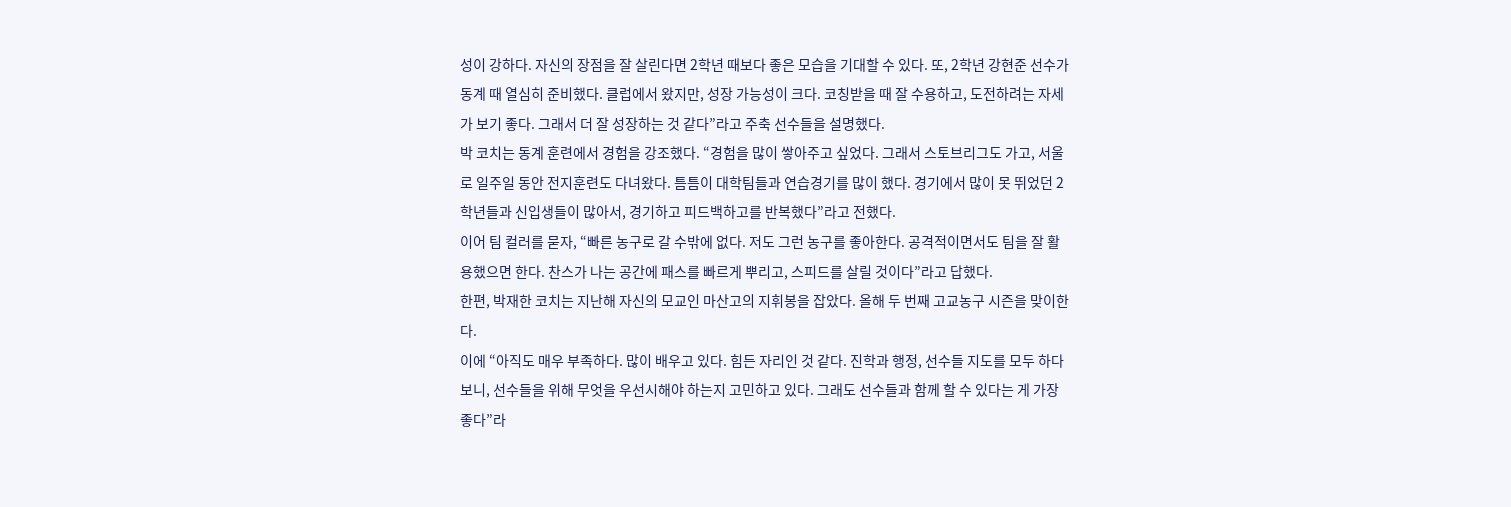성이 강하다. 자신의 장점을 잘 살린다면 2학년 때보다 좋은 모습을 기대할 수 있다. 또, 2학년 강현준 선수가 동계 때 열심히 준비했다. 클럽에서 왔지만, 성장 가능성이 크다. 코칭받을 때 잘 수용하고, 도전하려는 자세가 보기 좋다. 그래서 더 잘 성장하는 것 같다”라고 주축 선수들을 설명했다.
박 코치는 동계 훈련에서 경험을 강조했다. “경험을 많이 쌓아주고 싶었다. 그래서 스토브리그도 가고, 서울로 일주일 동안 전지훈련도 다녀왔다. 틈틈이 대학팀들과 연습경기를 많이 했다. 경기에서 많이 못 뛰었던 2학년들과 신입생들이 많아서, 경기하고 피드백하고를 반복했다”라고 전했다.
이어 팀 컬러를 묻자, “빠른 농구로 갈 수밖에 없다. 저도 그런 농구를 좋아한다. 공격적이면서도 팀을 잘 활용했으면 한다. 찬스가 나는 공간에 패스를 빠르게 뿌리고, 스피드를 살릴 것이다”라고 답했다.
한편, 박재한 코치는 지난해 자신의 모교인 마산고의 지휘봉을 잡았다. 올해 두 번째 고교농구 시즌을 맞이한다.
이에 “아직도 매우 부족하다. 많이 배우고 있다. 힘든 자리인 것 같다. 진학과 행정, 선수들 지도를 모두 하다 보니, 선수들을 위해 무엇을 우선시해야 하는지 고민하고 있다. 그래도 선수들과 함께 할 수 있다는 게 가장 좋다”라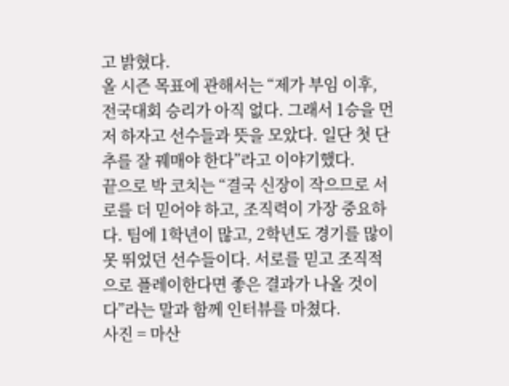고 밝혔다.
올 시즌 목표에 관해서는 “제가 부임 이후, 전국대회 승리가 아직 없다. 그래서 1승을 먼저 하자고 선수들과 뜻을 모았다. 일단 첫 단추를 잘 꿰매야 한다”라고 이야기했다.
끝으로 박 코치는 “결국 신장이 작으므로 서로를 더 믿어야 하고, 조직력이 가장 중요하다. 팀에 1학년이 많고, 2학년도 경기를 많이 못 뛰었던 선수들이다. 서로를 믿고 조직적으로 플레이한다면 좋은 결과가 나올 것이다”라는 말과 함께 인터뷰를 마쳤다.
사진 = 마산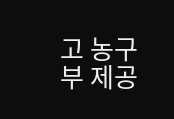고 농구부 제공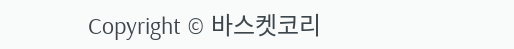Copyright © 바스켓코리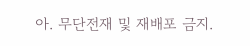아. 무단전재 및 재배포 금지.